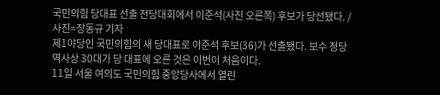국민의힘 당대표 선출 전당대회에서 이준석(사진 오른쪽) 후보가 당선됐다. /사진=장동규 기자
제1야당인 국민의힘의 새 당대표로 이준석 후보(36)가 선출됐다. 보수 정당 역사상 30대가 당 대표에 오른 것은 이번이 처음이다.
11일 서울 여의도 국민의힘 중앙당사에서 열린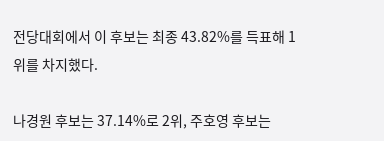전당대회에서 이 후보는 최종 43.82%를 득표해 1위를 차지했다.

나경원 후보는 37.14%로 2위, 주호영 후보는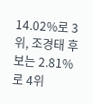14.02%로 3위, 조경태 후보는 2.81%로 4위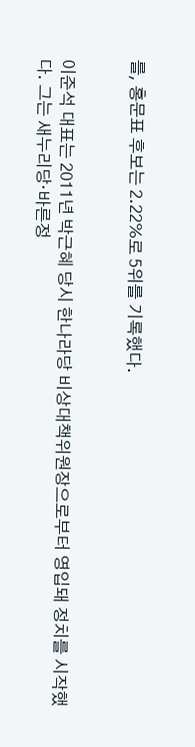를, 홍문표 후보는 2.22%로 5위를 기록했다.


이준석 대표는 2011년 박근혜 당시 한나라당 비상대책위원장으로부터 영입돼 정치를 시작했다. 그는 새누리당·바른정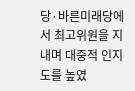당·바른미래당에서 최고위원을 지내며 대중적 인지도를 높였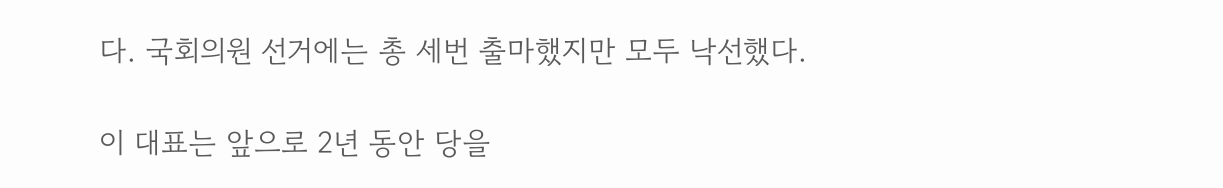다. 국회의원 선거에는 총 세번 출마했지만 모두 낙선했다.

이 대표는 앞으로 2년 동안 당을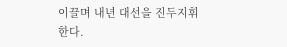이끌며 내년 대선을 진두지휘한다.